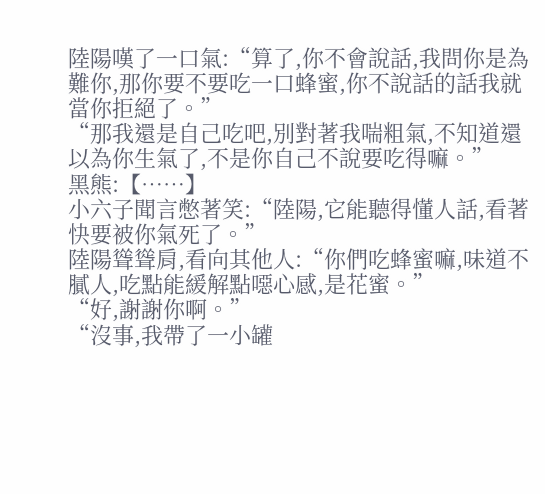陸陽嘆了一口氣:“算了,你不會說話,我問你是為難你,那你要不要吃一口蜂蜜,你不說話的話我就當你拒絕了。”
“那我還是自己吃吧,別對著我喘粗氣,不知道還以為你生氣了,不是你自己不說要吃得嘛。”
黑熊:【……】
小六子聞言憋著笑:“陸陽,它能聽得懂人話,看著快要被你氣死了。”
陸陽聳聳肩,看向其他人:“你們吃蜂蜜嘛,味道不膩人,吃點能緩解點噁心感,是花蜜。”
“好,謝謝你啊。”
“沒事,我帶了一小罐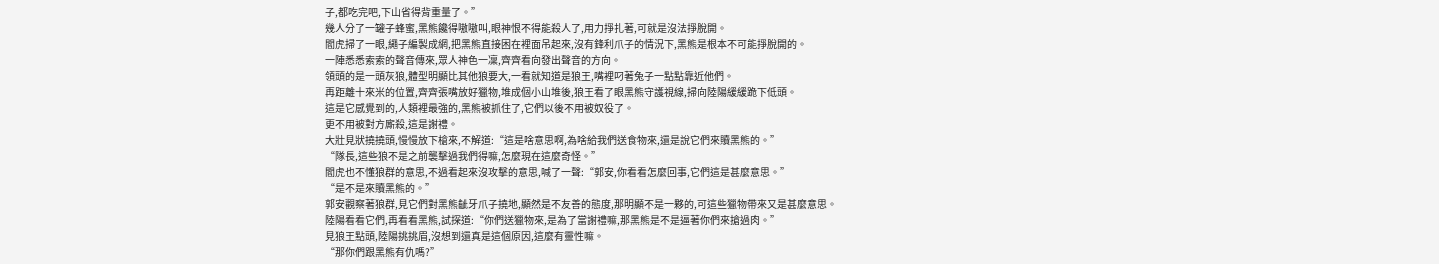子,都吃完吧,下山省得背重量了。”
幾人分了一罐子蜂蜜,黑熊饞得嗷嗷叫,眼神恨不得能殺人了,用力掙扎著,可就是沒法掙脫開。
閻虎掃了一眼,繩子編製成網,把黑熊直接困在裡面吊起來,沒有鋒利爪子的情況下,黑熊是根本不可能掙脫開的。
一陣悉悉索索的聲音傳來,眾人神色一凜,齊齊看向發出聲音的方向。
領頭的是一頭灰狼,體型明顯比其他狼要大,一看就知道是狼王,嘴裡叼著兔子一點點靠近他們。
再距離十來米的位置,齊齊張嘴放好獵物,堆成個小山堆後,狼王看了眼黑熊守護視線,掃向陸陽緩緩跪下低頭。
這是它感覺到的,人類裡最強的,黑熊被抓住了,它們以後不用被奴役了。
更不用被對方廝殺,這是謝禮。
大壯見狀撓撓頭,慢慢放下槍來,不解道:“這是啥意思啊,為啥給我們送食物來,還是說它們來贖黑熊的。”
“隊長,這些狼不是之前襲擊過我們得嘛,怎麼現在這麼奇怪。”
閻虎也不懂狼群的意思,不過看起來沒攻擊的意思,喊了一聲:“郭安,你看看怎麼回事,它們這是甚麼意思。”
“是不是來贖黑熊的。”
郭安觀察著狼群,見它們對黑熊齜牙爪子撓地,顯然是不友善的態度,那明顯不是一夥的,可這些獵物帶來又是甚麼意思。
陸陽看看它們,再看看黑熊,試探道:“你們送獵物來,是為了當謝禮嘛,那黑熊是不是逼著你們來搶過肉。”
見狼王點頭,陸陽挑挑眉,沒想到還真是這個原因,這麼有靈性嘛。
“那你們跟黑熊有仇嗎?”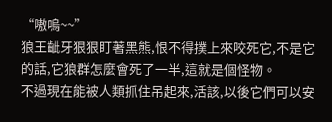“嗷嗚~~”
狼王齜牙狠狠盯著黑熊,恨不得撲上來咬死它,不是它的話,它狼群怎麼會死了一半,這就是個怪物。
不過現在能被人類抓住吊起來,活該,以後它們可以安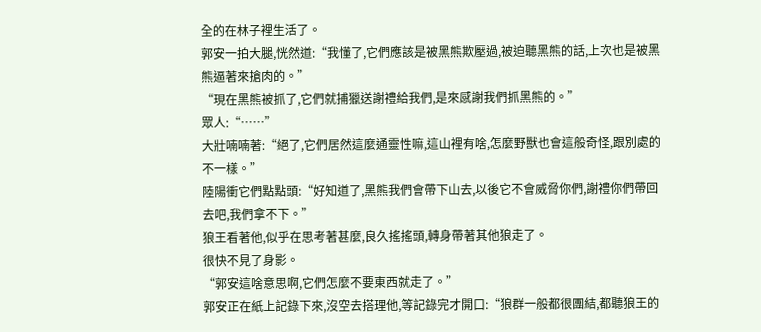全的在林子裡生活了。
郭安一拍大腿,恍然道:“我懂了,它們應該是被黑熊欺壓過,被迫聽黑熊的話,上次也是被黑熊逼著來搶肉的。”
“現在黑熊被抓了,它們就捕獵送謝禮給我們,是來感謝我們抓黑熊的。”
眾人:“……”
大壯喃喃著:“絕了,它們居然這麼通靈性嘛,這山裡有啥,怎麼野獸也會這般奇怪,跟別處的不一樣。”
陸陽衝它們點點頭:“好知道了,黑熊我們會帶下山去,以後它不會威脅你們,謝禮你們帶回去吧,我們拿不下。”
狼王看著他,似乎在思考著甚麼,良久搖搖頭,轉身帶著其他狼走了。
很快不見了身影。
“郭安這啥意思啊,它們怎麼不要東西就走了。”
郭安正在紙上記錄下來,沒空去搭理他,等記錄完才開口:“狼群一般都很團結,都聽狼王的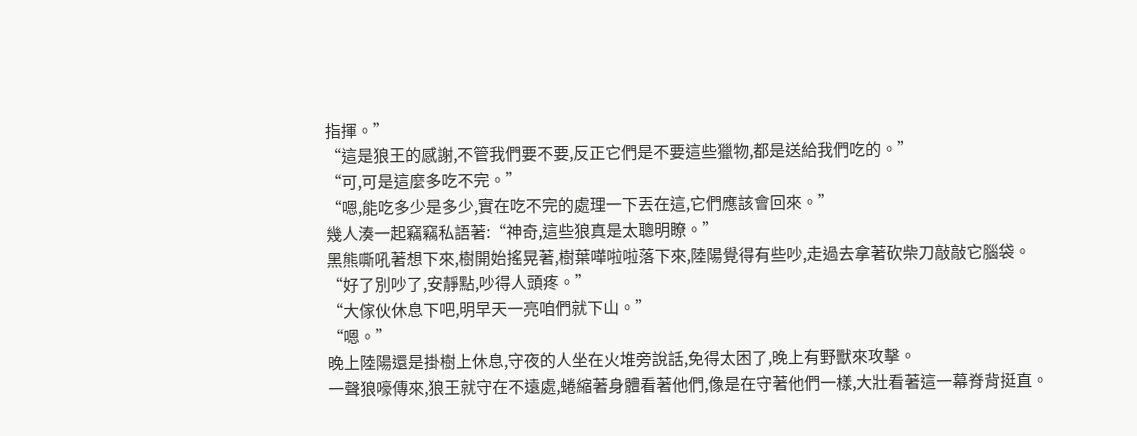指揮。”
“這是狼王的感謝,不管我們要不要,反正它們是不要這些獵物,都是送給我們吃的。”
“可,可是這麼多吃不完。”
“嗯,能吃多少是多少,實在吃不完的處理一下丟在這,它們應該會回來。”
幾人湊一起竊竊私語著:“神奇,這些狼真是太聰明瞭。”
黑熊嘶吼著想下來,樹開始搖晃著,樹葉嘩啦啦落下來,陸陽覺得有些吵,走過去拿著砍柴刀敲敲它腦袋。
“好了別吵了,安靜點,吵得人頭疼。”
“大傢伙休息下吧,明早天一亮咱們就下山。”
“嗯。”
晚上陸陽還是掛樹上休息,守夜的人坐在火堆旁說話,免得太困了,晚上有野獸來攻擊。
一聲狼嚎傳來,狼王就守在不遠處,蜷縮著身體看著他們,像是在守著他們一樣,大壯看著這一幕脊背挺直。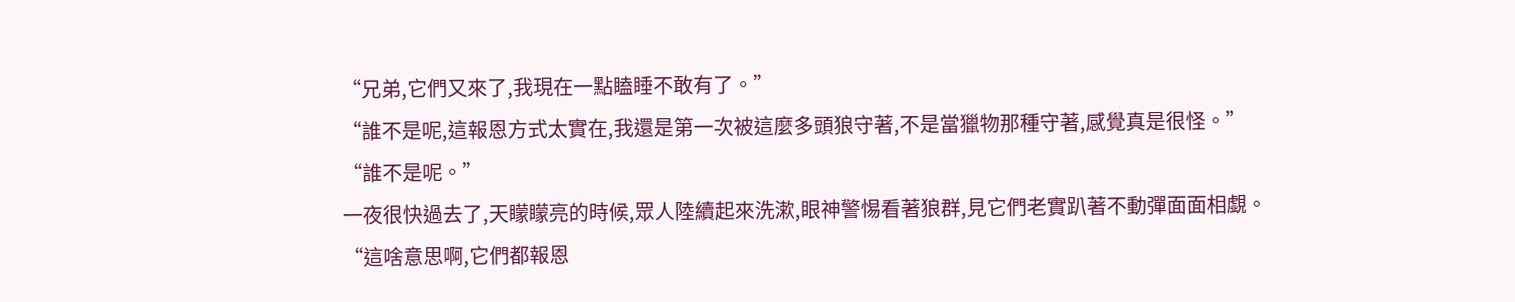“兄弟,它們又來了,我現在一點瞌睡不敢有了。”
“誰不是呢,這報恩方式太實在,我還是第一次被這麼多頭狼守著,不是當獵物那種守著,感覺真是很怪。”
“誰不是呢。”
一夜很快過去了,天矇矇亮的時候,眾人陸續起來洗漱,眼神警惕看著狼群,見它們老實趴著不動彈面面相覷。
“這啥意思啊,它們都報恩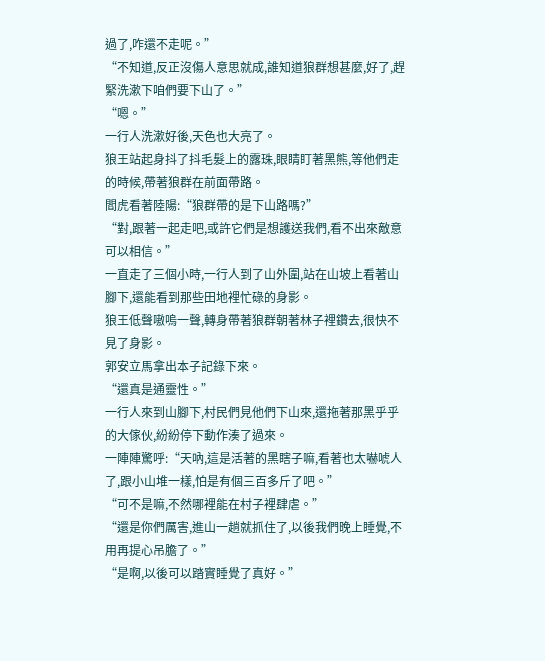過了,咋還不走呢。”
“不知道,反正沒傷人意思就成,誰知道狼群想甚麼,好了,趕緊洗漱下咱們要下山了。”
“嗯。”
一行人洗漱好後,天色也大亮了。
狼王站起身抖了抖毛髮上的露珠,眼睛盯著黑熊,等他們走的時候,帶著狼群在前面帶路。
閻虎看著陸陽:“狼群帶的是下山路嗎?”
“對,跟著一起走吧,或許它們是想護送我們,看不出來敵意可以相信。”
一直走了三個小時,一行人到了山外圍,站在山坡上看著山腳下,還能看到那些田地裡忙碌的身影。
狼王低聲嗷嗚一聲,轉身帶著狼群朝著林子裡鑽去,很快不見了身影。
郭安立馬拿出本子記錄下來。
“還真是通靈性。”
一行人來到山腳下,村民們見他們下山來,還拖著那黑乎乎的大傢伙,紛紛停下動作湊了過來。
一陣陣驚呼:“天吶,這是活著的黑瞎子嘛,看著也太嚇唬人了,跟小山堆一樣,怕是有個三百多斤了吧。”
“可不是嘛,不然哪裡能在村子裡肆虐。”
“還是你們厲害,進山一趟就抓住了,以後我們晚上睡覺,不用再提心吊膽了。”
“是啊,以後可以踏實睡覺了真好。”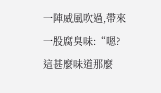一陣威風吹過,帶來一股腐臭味:“嗯?這甚麼味道那麼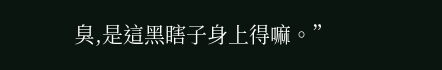臭,是這黑瞎子身上得嘛。”